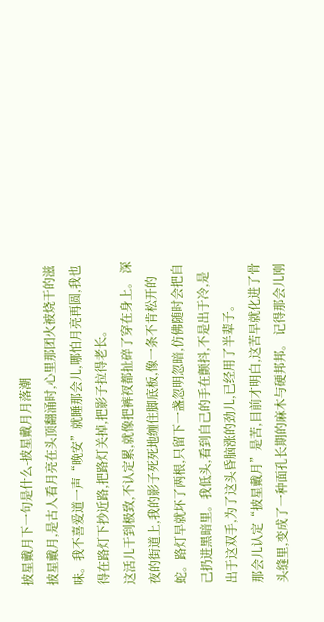披星戴月下一句是什么-披星戴月月落潮
披星戴月,是古人看月亮在头顶翻涌时,心里那团火被烧干的滋味。我不喜爱道一声“晚安”就睡那会儿,哪怕月亮再圆,我也得在路灯下抄近路,把路灯关掉,把影子拉得老长。
这活儿干到极致,不认定累,就像把裤衩都扯碎了穿在身上。 深夜的街道上,我的影子死死地缠住脚底板,像一条不肯松开的蛇。路灯早就坏了两根,只留下一盏忽明忽暗,仿佛随时会把自己扔进黑暗里。我低头,看到自己的手在颤抖,不是出于冷,是出于这双手,为了这头昏脑涨的劲儿,已经用了半辈子。
那会儿认定“披星戴月”是苦,目前才明白,这苦早就化进了骨头缝里,变成了一种面孔长期的麻木与硬邦邦。 记得那会儿刚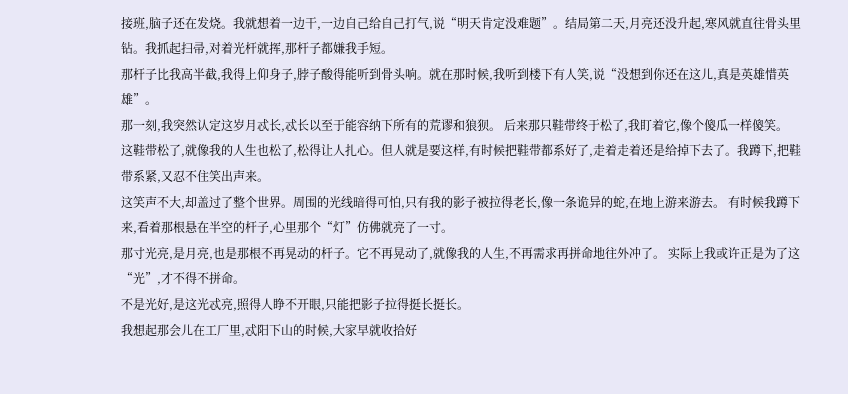接班,脑子还在发烧。我就想着一边干,一边自己给自己打气,说“明天肯定没难题”。结局第二天,月亮还没升起,寒风就直往骨头里钻。我抓起扫帚,对着光杆就挥,那杆子都嫌我手短。
那杆子比我高半截,我得上仰身子,脖子酸得能听到骨头响。就在那时候,我听到楼下有人笑,说“没想到你还在这儿,真是英雄惜英雄”。
那一刻,我突然认定这岁月忒长,忒长以至于能容纳下所有的荒谬和狼狈。 后来那只鞋带终于松了,我盯着它,像个傻瓜一样傻笑。
这鞋带松了,就像我的人生也松了,松得让人扎心。但人就是要这样,有时候把鞋带都系好了,走着走着还是给掉下去了。我蹲下,把鞋带系紧,又忍不住笑出声来。
这笑声不大,却盖过了整个世界。周围的光线暗得可怕,只有我的影子被拉得老长,像一条诡异的蛇,在地上游来游去。 有时候我蹲下来,看着那根悬在半空的杆子,心里那个“灯”仿佛就亮了一寸。
那寸光亮,是月亮,也是那根不再晃动的杆子。它不再晃动了,就像我的人生,不再需求再拼命地往外冲了。 实际上我或许正是为了这“光”,才不得不拼命。
不是光好,是这光忒亮,照得人睁不开眼,只能把影子拉得挺长挺长。
我想起那会儿在工厂里,忒阳下山的时候,大家早就收拾好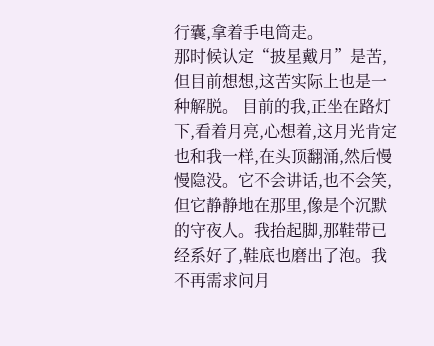行囊,拿着手电筒走。
那时候认定“披星戴月”是苦,但目前想想,这苦实际上也是一种解脱。 目前的我,正坐在路灯下,看着月亮,心想着,这月光肯定也和我一样,在头顶翻涌,然后慢慢隐没。它不会讲话,也不会笑,但它静静地在那里,像是个沉默的守夜人。我抬起脚,那鞋带已经系好了,鞋底也磨出了泡。我不再需求问月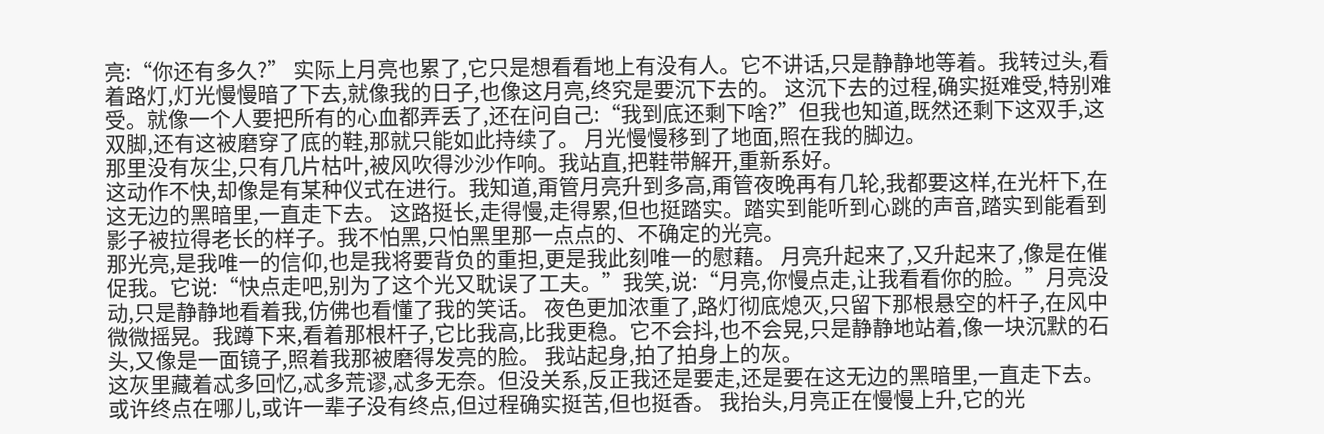亮:“你还有多久?” 实际上月亮也累了,它只是想看看地上有没有人。它不讲话,只是静静地等着。我转过头,看着路灯,灯光慢慢暗了下去,就像我的日子,也像这月亮,终究是要沉下去的。 这沉下去的过程,确实挺难受,特别难受。就像一个人要把所有的心血都弄丢了,还在问自己:“我到底还剩下啥?”但我也知道,既然还剩下这双手,这双脚,还有这被磨穿了底的鞋,那就只能如此持续了。 月光慢慢移到了地面,照在我的脚边。
那里没有灰尘,只有几片枯叶,被风吹得沙沙作响。我站直,把鞋带解开,重新系好。
这动作不快,却像是有某种仪式在进行。我知道,甭管月亮升到多高,甭管夜晚再有几轮,我都要这样,在光杆下,在这无边的黑暗里,一直走下去。 这路挺长,走得慢,走得累,但也挺踏实。踏实到能听到心跳的声音,踏实到能看到影子被拉得老长的样子。我不怕黑,只怕黑里那一点点的、不确定的光亮。
那光亮,是我唯一的信仰,也是我将要背负的重担,更是我此刻唯一的慰藉。 月亮升起来了,又升起来了,像是在催促我。它说:“快点走吧,别为了这个光又耽误了工夫。”我笑,说:“月亮,你慢点走,让我看看你的脸。”月亮没动,只是静静地看着我,仿佛也看懂了我的笑话。 夜色更加浓重了,路灯彻底熄灭,只留下那根悬空的杆子,在风中微微摇晃。我蹲下来,看着那根杆子,它比我高,比我更稳。它不会抖,也不会晃,只是静静地站着,像一块沉默的石头,又像是一面镜子,照着我那被磨得发亮的脸。 我站起身,拍了拍身上的灰。
这灰里藏着忒多回忆,忒多荒谬,忒多无奈。但没关系,反正我还是要走,还是要在这无边的黑暗里,一直走下去。
或许终点在哪儿,或许一辈子没有终点,但过程确实挺苦,但也挺香。 我抬头,月亮正在慢慢上升,它的光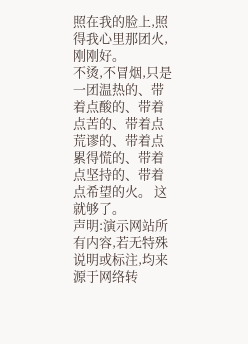照在我的脸上,照得我心里那团火,刚刚好。
不烫,不冒烟,只是一团温热的、带着点酸的、带着点苦的、带着点荒谬的、带着点累得慌的、带着点坚持的、带着点希望的火。 这就够了。
声明:演示网站所有内容,若无特殊说明或标注,均来源于网络转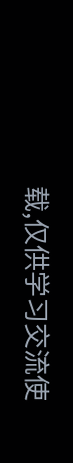载,仅供学习交流使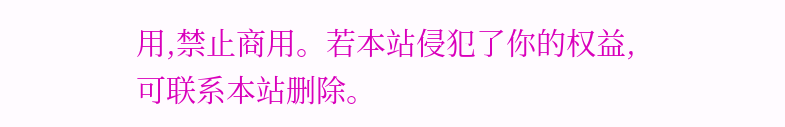用,禁止商用。若本站侵犯了你的权益,可联系本站删除。